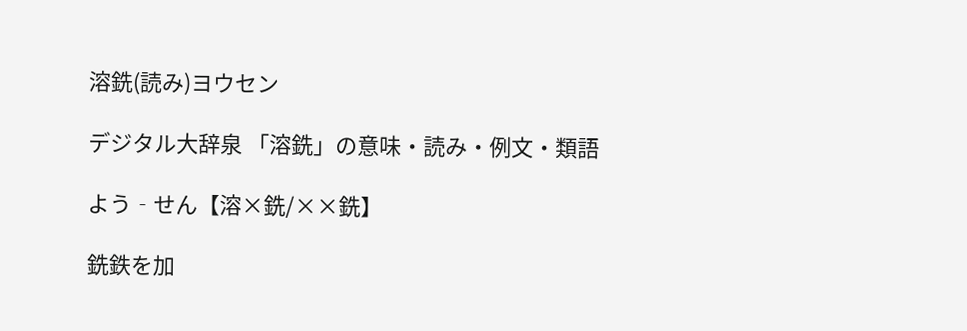溶銑(読み)ヨウセン

デジタル大辞泉 「溶銑」の意味・読み・例文・類語

よう‐せん【溶×銑/××銑】

銑鉄を加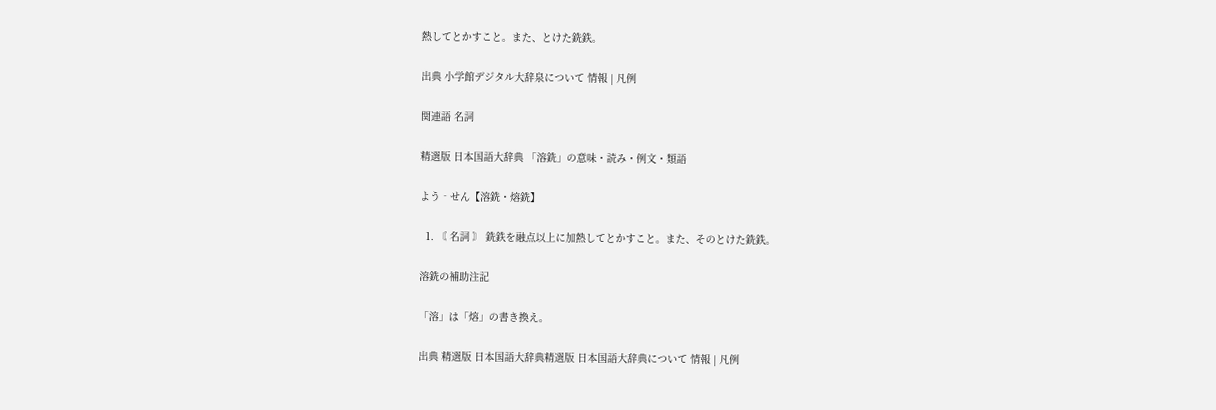熱してとかすこと。また、とけた銑鉄。

出典 小学館デジタル大辞泉について 情報 | 凡例

関連語 名詞

精選版 日本国語大辞典 「溶銑」の意味・読み・例文・類語

よう‐せん【溶銑・熔銑】

  1. 〘 名詞 〙 銑鉄を融点以上に加熱してとかすこと。また、そのとけた銑鉄。

溶銑の補助注記

「溶」は「熔」の書き換え。

出典 精選版 日本国語大辞典精選版 日本国語大辞典について 情報 | 凡例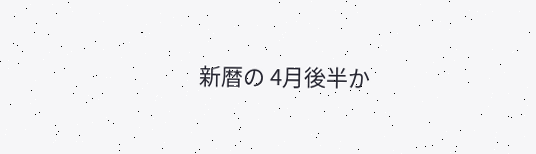新暦の 4月後半か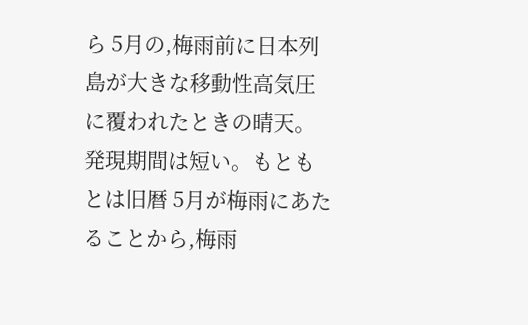ら 5月の,梅雨前に日本列島が大きな移動性高気圧に覆われたときの晴天。発現期間は短い。もともとは旧暦 5月が梅雨にあたることから,梅雨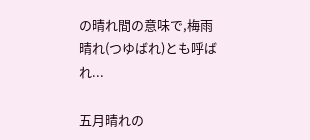の晴れ間の意味で,梅雨晴れ(つゆばれ)とも呼ばれ...

五月晴れの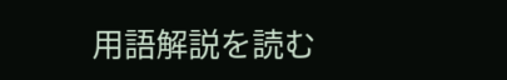用語解説を読む